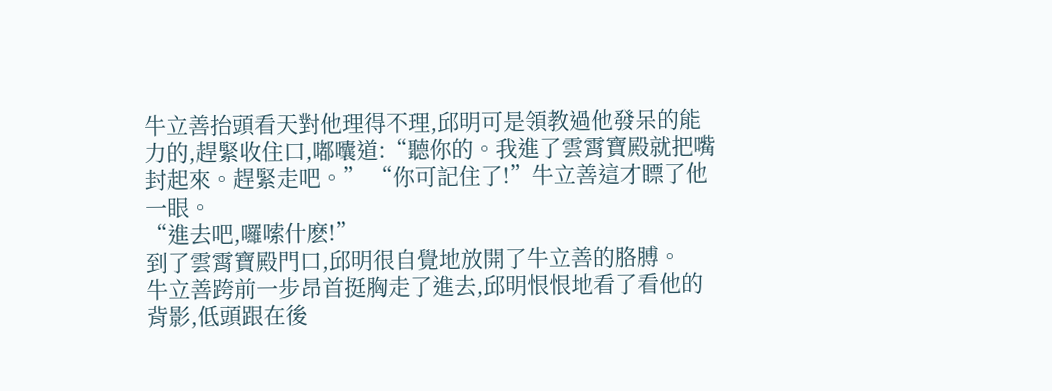牛立善抬頭看天對他理得不理,邱明可是領教過他發呆的能力的,趕緊收住口,嘟囔道:“聽你的。我進了雲霄寶殿就把嘴封起來。趕緊走吧。” “你可記住了!”牛立善這才瞟了他一眼。
“進去吧,囉嗦什麽!”
到了雲霄寶殿門口,邱明很自覺地放開了牛立善的胳膊。
牛立善跨前一步昂首挺胸走了進去,邱明恨恨地看了看他的背影,低頭跟在後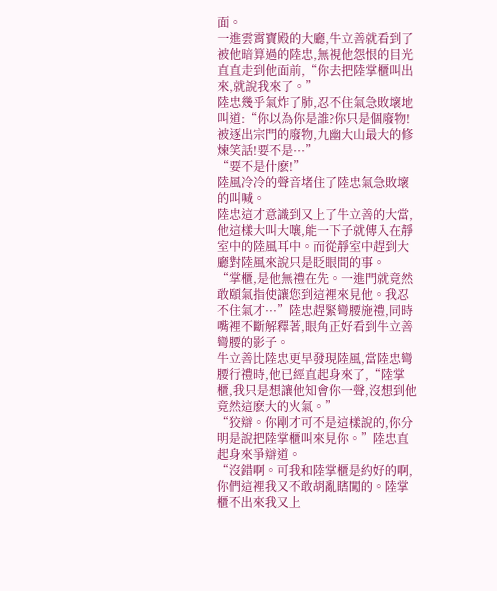面。
一進雲霄寶殿的大廳,牛立善就看到了被他暗算過的陸忠,無視他怨恨的目光直直走到他面前,“你去把陸掌櫃叫出來,就說我來了。”
陸忠幾乎氣炸了肺,忍不住氣急敗壞地叫道:“你以為你是誰?你只是個廢物!被逐出宗門的廢物,九幽大山最大的修煉笑話!要不是···”
“要不是什麽!”
陸風冷冷的聲音堵住了陸忠氣急敗壞的叫喊。
陸忠這才意識到又上了牛立善的大當,他這樣大叫大嚷,能一下子就傳入在靜室中的陸風耳中。而從靜室中趕到大廳對陸風來說只是眨眼間的事。
“掌櫃,是他無禮在先。一進門就竟然敢頤氣指使讓您到這裡來見他。我忍不住氣才···”陸忠趕緊彎腰施禮,同時嘴裡不斷解釋著,眼角正好看到牛立善彎腰的影子。
牛立善比陸忠更早發現陸風,當陸忠彎腰行禮時,他已經直起身來了,“陸掌櫃,我只是想讓他知會你一聲,沒想到他竟然這麽大的火氣。”
“狡辯。你剛才可不是這樣說的,你分明是說把陸掌櫃叫來見你。”陸忠直起身來爭辯道。
“沒錯啊。可我和陸掌櫃是約好的啊,你們這裡我又不敢胡亂瞎闖的。陸掌櫃不出來我又上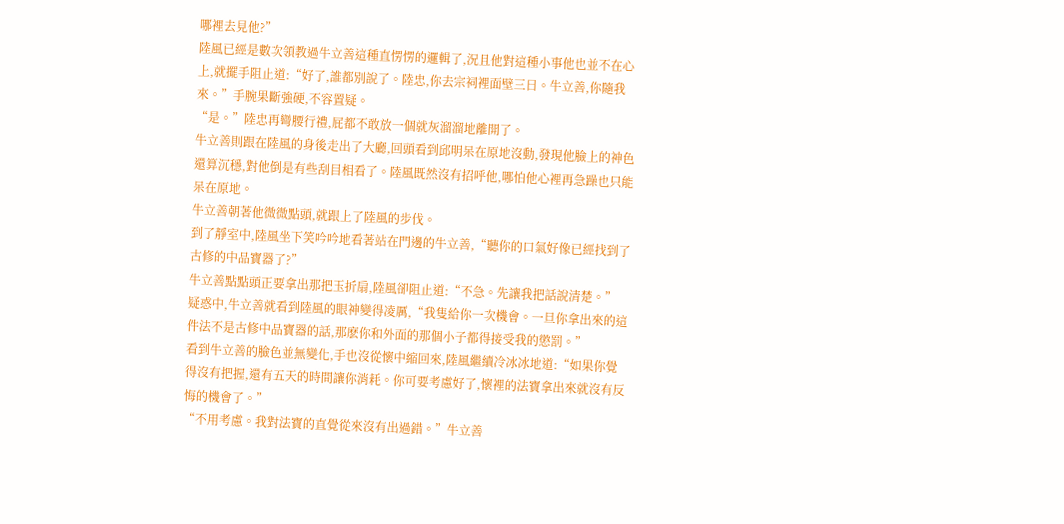哪裡去見他?”
陸風已經是數次領教過牛立善這種直愣愣的邏輯了,況且他對這種小事他也並不在心上,就擺手阻止道:“好了,誰都別說了。陸忠,你去宗祠裡面壁三日。牛立善,你隨我來。”手腕果斷強硬,不容置疑。
“是。”陸忠再彎腰行禮,屁都不敢放一個就灰溜溜地離開了。
牛立善則跟在陸風的身後走出了大廳,回頭看到邱明呆在原地沒動,發現他臉上的神色還算沉穩,對他倒是有些刮目相看了。陸風既然沒有招呼他,哪怕他心裡再急躁也只能呆在原地。
牛立善朝著他微微點頭,就跟上了陸風的步伐。
到了靜室中,陸風坐下笑吟吟地看著站在門邊的牛立善,“聽你的口氣好像已經找到了古修的中品寶器了?”
牛立善點點頭正要拿出那把玉折扇,陸風卻阻止道:“不急。先讓我把話說清楚。”
疑惑中,牛立善就看到陸風的眼神變得凌厲,“我隻給你一次機會。一旦你拿出來的這件法不是古修中品寶器的話,那麽你和外面的那個小子都得接受我的懲罰。”
看到牛立善的臉色並無變化,手也沒從懷中縮回來,陸風繼續冷冰冰地道:“如果你覺得沒有把握,還有五天的時間讓你消耗。你可要考慮好了,懷裡的法寶拿出來就沒有反悔的機會了。”
“不用考慮。我對法寶的直覺從來沒有出過錯。”牛立善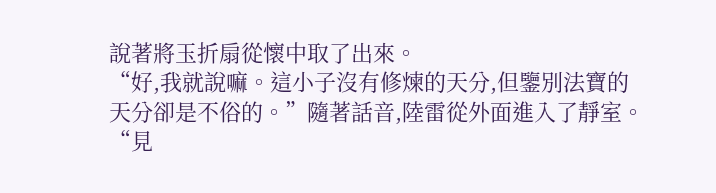說著將玉折扇從懷中取了出來。
“好,我就說嘛。這小子沒有修煉的天分,但鑒別法寶的天分卻是不俗的。”隨著話音,陸雷從外面進入了靜室。
“見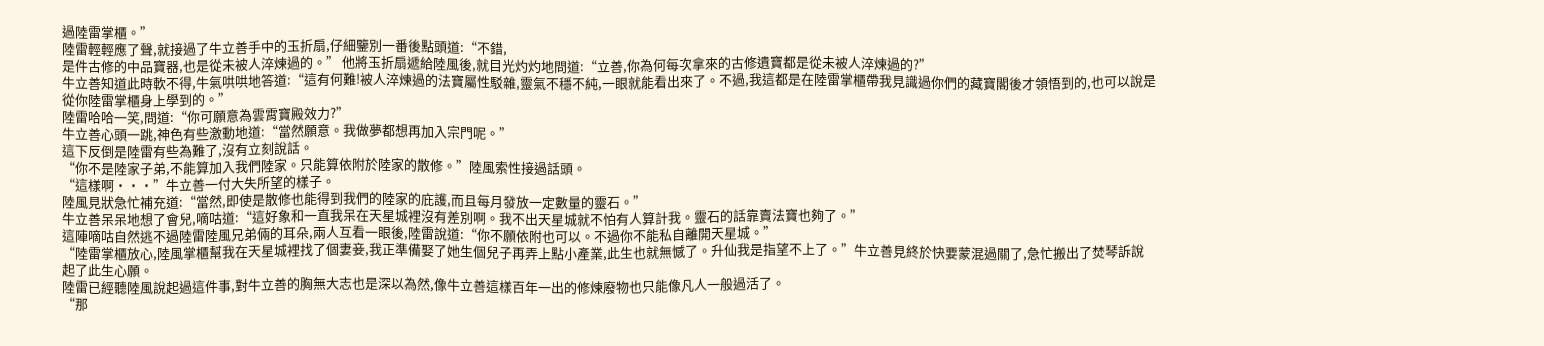過陸雷掌櫃。”
陸雷輕輕應了聲,就接過了牛立善手中的玉折扇,仔細鑒別一番後點頭道:“不錯,
是件古修的中品寶器,也是從未被人淬煉過的。” 他將玉折扇遞給陸風後,就目光灼灼地問道:“立善,你為何每次拿來的古修遺寶都是從未被人淬煉過的?”
牛立善知道此時軟不得,牛氣哄哄地答道:“這有何難!被人淬煉過的法寶屬性駁雜,靈氣不穩不純,一眼就能看出來了。不過,我這都是在陸雷掌櫃帶我見識過你們的藏寶閣後才領悟到的,也可以說是從你陸雷掌櫃身上學到的。”
陸雷哈哈一笑,問道:“你可願意為雲霄寶殿效力?”
牛立善心頭一跳,神色有些激動地道:“當然願意。我做夢都想再加入宗門呢。”
這下反倒是陸雷有些為難了,沒有立刻說話。
“你不是陸家子弟,不能算加入我們陸家。只能算依附於陸家的散修。”陸風索性接過話頭。
“這樣啊···”牛立善一付大失所望的樣子。
陸風見狀急忙補充道:“當然,即使是散修也能得到我們的陸家的庇護,而且每月發放一定數量的靈石。”
牛立善呆呆地想了會兒,嘀咕道:“這好象和一直我呆在天星城裡沒有差別啊。我不出天星城就不怕有人算計我。靈石的話靠賣法寶也夠了。”
這陣嘀咕自然逃不過陸雷陸風兄弟倆的耳朵,兩人互看一眼後,陸雷說道:“你不願依附也可以。不過你不能私自離開天星城。”
“陸雷掌櫃放心,陸風掌櫃幫我在天星城裡找了個妻妾,我正準備娶了她生個兒子再弄上點小產業,此生也就無憾了。升仙我是指望不上了。”牛立善見終於快要蒙混過關了,急忙搬出了焚琴訴說起了此生心願。
陸雷已經聽陸風說起過這件事,對牛立善的胸無大志也是深以為然,像牛立善這樣百年一出的修煉廢物也只能像凡人一般過活了。
“那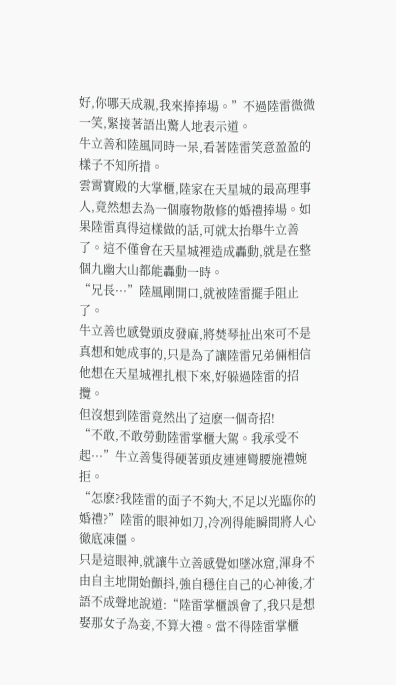好,你哪天成親,我來捧捧場。”不過陸雷微微一笑,緊接著語出驚人地表示道。
牛立善和陸風同時一呆,看著陸雷笑意盈盈的樣子不知所措。
雲霄寶殿的大掌櫃,陸家在天星城的最高理事人,竟然想去為一個廢物散修的婚禮捧場。如果陸雷真得這樣做的話,可就太抬舉牛立善了。這不僅會在天星城裡造成轟動,就是在整個九幽大山都能轟動一時。
“兄長···”陸風剛開口,就被陸雷擺手阻止了。
牛立善也感覺頭皮發麻,將焚琴扯出來可不是真想和她成事的,只是為了讓陸雷兄弟倆相信他想在天星城裡扎根下來,好躲過陸雷的招攬。
但沒想到陸雷竟然出了這麽一個奇招!
“不敢,不敢勞動陸雷掌櫃大駕。我承受不起···”牛立善隻得硬著頭皮連連彎腰施禮婉拒。
“怎麽?我陸雷的面子不夠大,不足以光臨你的婚禮?”陸雷的眼神如刀,冷冽得能瞬間將人心徹底凍僵。
只是這眼神,就讓牛立善感覺如墜冰窟,渾身不由自主地開始顫抖,強自穩住自己的心神後,才語不成聲地說道:“陸雷掌櫃誤會了,我只是想娶那女子為妾,不算大禮。當不得陸雷掌櫃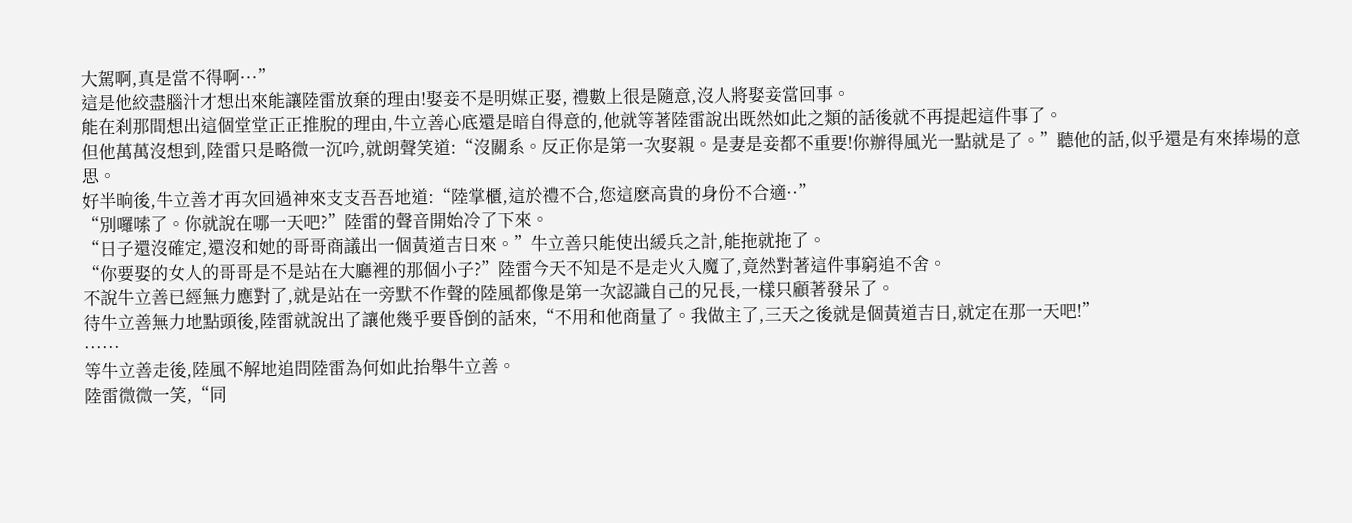大駕啊,真是當不得啊···”
這是他絞盡腦汁才想出來能讓陸雷放棄的理由!娶妾不是明媒正娶, 禮數上很是隨意,沒人將娶妾當回事。
能在刹那間想出這個堂堂正正推脫的理由,牛立善心底還是暗自得意的,他就等著陸雷說出既然如此之類的話後就不再提起這件事了。
但他萬萬沒想到,陸雷只是略微一沉吟,就朗聲笑道:“沒關系。反正你是第一次娶親。是妻是妾都不重要!你辦得風光一點就是了。”聽他的話,似乎還是有來捧場的意思。
好半晌後,牛立善才再次回過神來支支吾吾地道:“陸掌櫃,這於禮不合,您這麽高貴的身份不合適··”
“別囉嗦了。你就說在哪一天吧?”陸雷的聲音開始冷了下來。
“日子還沒確定,還沒和她的哥哥商議出一個黃道吉日來。”牛立善只能使出緩兵之計,能拖就拖了。
“你要娶的女人的哥哥是不是站在大廳裡的那個小子?”陸雷今天不知是不是走火入魔了,竟然對著這件事窮追不舍。
不說牛立善已經無力應對了,就是站在一旁默不作聲的陸風都像是第一次認識自己的兄長,一樣只顧著發呆了。
待牛立善無力地點頭後,陸雷就說出了讓他幾乎要昏倒的話來,“不用和他商量了。我做主了,三天之後就是個黃道吉日,就定在那一天吧!”
······
等牛立善走後,陸風不解地追問陸雷為何如此抬舉牛立善。
陸雷微微一笑,“同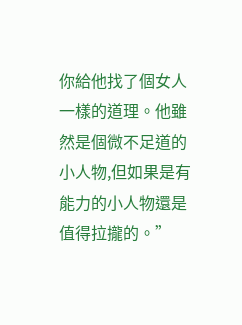你給他找了個女人一樣的道理。他雖然是個微不足道的小人物,但如果是有能力的小人物還是值得拉攏的。”